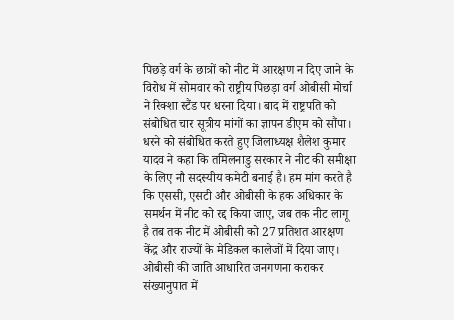पिछड़े वर्ग के छात्रों को नीट में आरक्षण न दिए जाने के विरोध में सोमवार को राष्ट्रीय पिछड़ा वर्ग ओबीसी मोर्चा ने रिक्शा स्टैंड पर धरना दिया। बाद में राष्ट्रपति को संबोधित चार सूत्रीय मांगों का ज्ञापन डीएम को सौंपा।
धरने को संबोधित करते हुए जिलाध्यक्ष शैलेश कुमार यादव ने कहा कि तमिलनाडु सरकार ने नीट की समीक्षा के लिए नौ सदस्यीय कमेटी बनाई है। हम मांग करते है कि एससी, एसटी और ओबीसी के हक अधिकार के समर्थन में नीट को रद्द किया जाए, जब तक नीट लागू है तब तक नीट में ओबीसी को 27 प्रतिशत आरक्षण केंद्र और राज्यों के मेडिकल कालेजों में दिया जाए। ओबीसी की जाति आधारित जनगणना कराकर संख्यानुपात में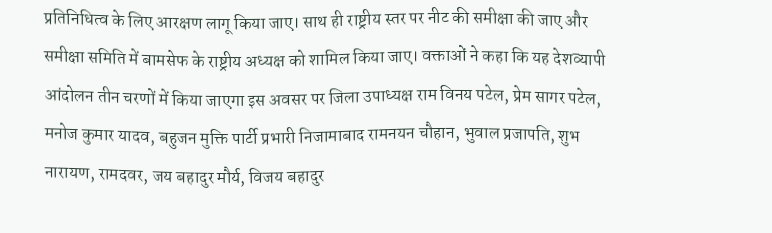प्रतिनिधित्व के लिए आरक्षण लागू किया जाए। साथ ही राष्ट्रीय स्तर पर नीट की समीक्षा की जाए और समीक्षा समिति में बामसेफ के राष्ट्रीय अध्यक्ष को शामिल किया जाए। वक्ताओं ने कहा कि यह देशव्यापी आंदोलन तीन चरणों में किया जाएगा इस अवसर पर जिला उपाध्यक्ष राम विनय पटेल, प्रेम सागर पटेल, मनोज कुमार यादव, बहुजन मुक्ति पार्टी प्रभारी निजामाबाद रामनयन चौहान, भुवाल प्रजापति, शुभ नारायण, रामदवर, जय बहादुर मौर्य, विजय बहादुर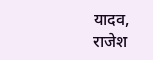यादव, राजेश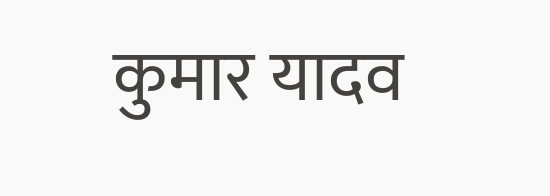कुमार यादव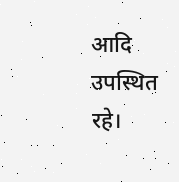आदि उपस्थित रहे।